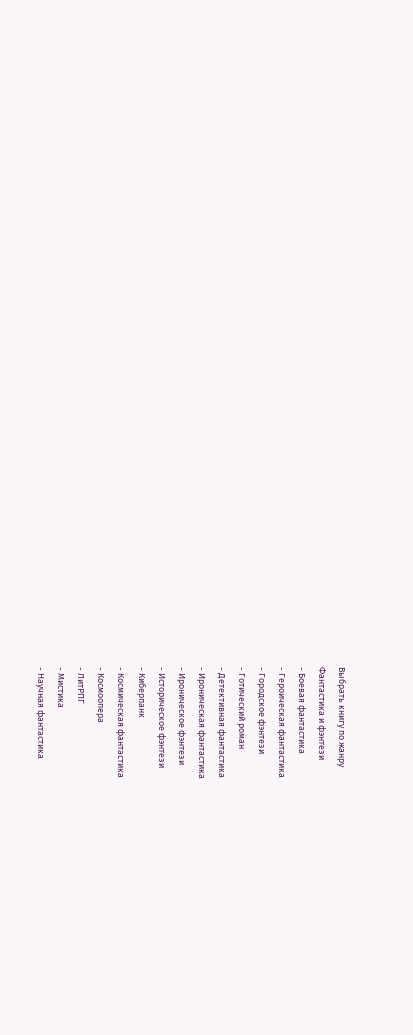Выбрать книгу по жанру
Фантастика и фэнтези
- Боевая фантастика
- Героическая фантастика
- Городское фэнтези
- Готический роман
- Детективная фантастика
- Ироническая фантастика
- Ироническое фэнтези
- Историческое фэнтези
- Киберпанк
- Космическая фантастика
- Космоопера
- ЛитРПГ
- Мистика
- Научная фантастика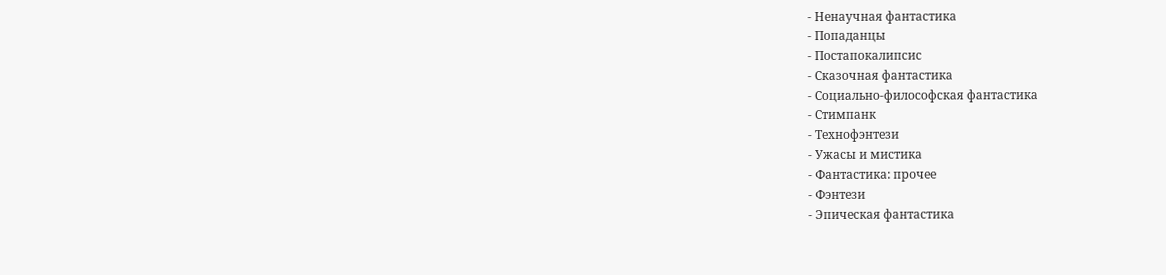- Ненаучная фантастика
- Попаданцы
- Постапокалипсис
- Сказочная фантастика
- Социально-философская фантастика
- Стимпанк
- Технофэнтези
- Ужасы и мистика
- Фантастика: прочее
- Фэнтези
- Эпическая фантастика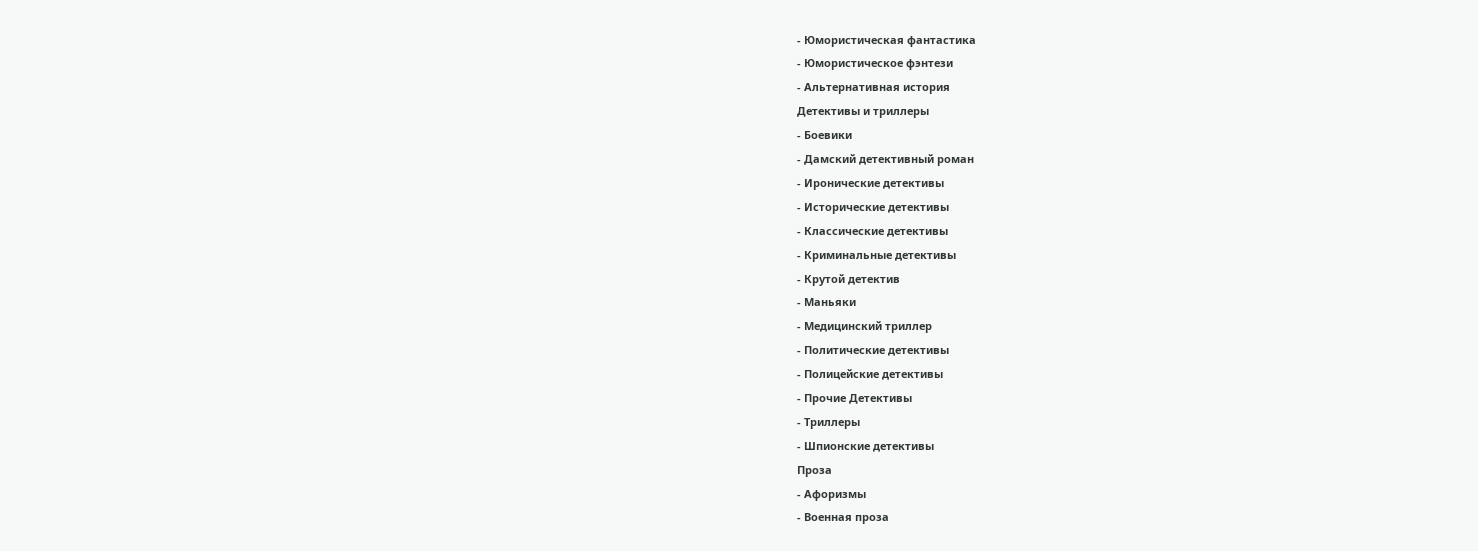- Юмористическая фантастика
- Юмористическое фэнтези
- Альтернативная история
Детективы и триллеры
- Боевики
- Дамский детективный роман
- Иронические детективы
- Исторические детективы
- Классические детективы
- Криминальные детективы
- Крутой детектив
- Маньяки
- Медицинский триллер
- Политические детективы
- Полицейские детективы
- Прочие Детективы
- Триллеры
- Шпионские детективы
Проза
- Афоризмы
- Военная проза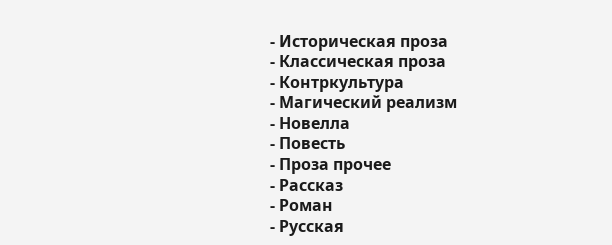- Историческая проза
- Классическая проза
- Контркультура
- Магический реализм
- Новелла
- Повесть
- Проза прочее
- Рассказ
- Роман
- Русская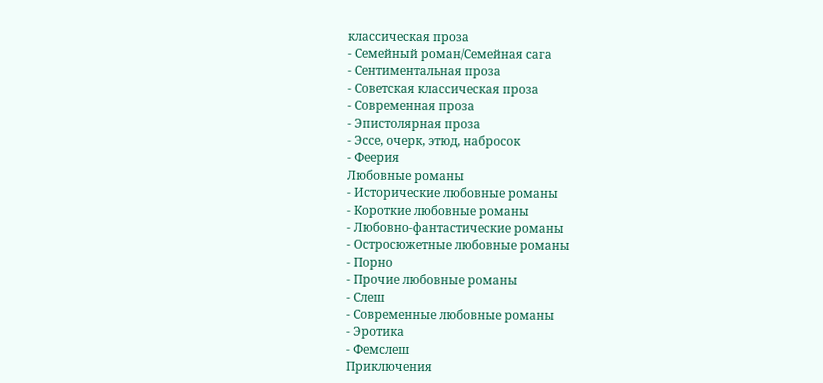классическая проза
- Семейный роман/Семейная сага
- Сентиментальная проза
- Советская классическая проза
- Современная проза
- Эпистолярная проза
- Эссе, очерк, этюд, набросок
- Феерия
Любовные романы
- Исторические любовные романы
- Короткие любовные романы
- Любовно-фантастические романы
- Остросюжетные любовные романы
- Порно
- Прочие любовные романы
- Слеш
- Современные любовные романы
- Эротика
- Фемслеш
Приключения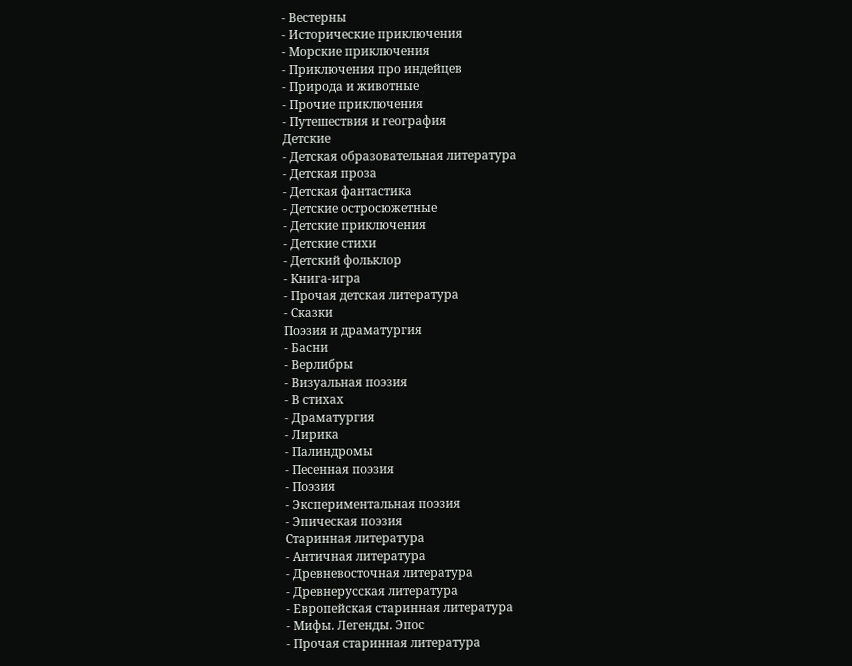- Вестерны
- Исторические приключения
- Морские приключения
- Приключения про индейцев
- Природа и животные
- Прочие приключения
- Путешествия и география
Детские
- Детская образовательная литература
- Детская проза
- Детская фантастика
- Детские остросюжетные
- Детские приключения
- Детские стихи
- Детский фольклор
- Книга-игра
- Прочая детская литература
- Сказки
Поэзия и драматургия
- Басни
- Верлибры
- Визуальная поэзия
- В стихах
- Драматургия
- Лирика
- Палиндромы
- Песенная поэзия
- Поэзия
- Экспериментальная поэзия
- Эпическая поэзия
Старинная литература
- Античная литература
- Древневосточная литература
- Древнерусская литература
- Европейская старинная литература
- Мифы. Легенды. Эпос
- Прочая старинная литература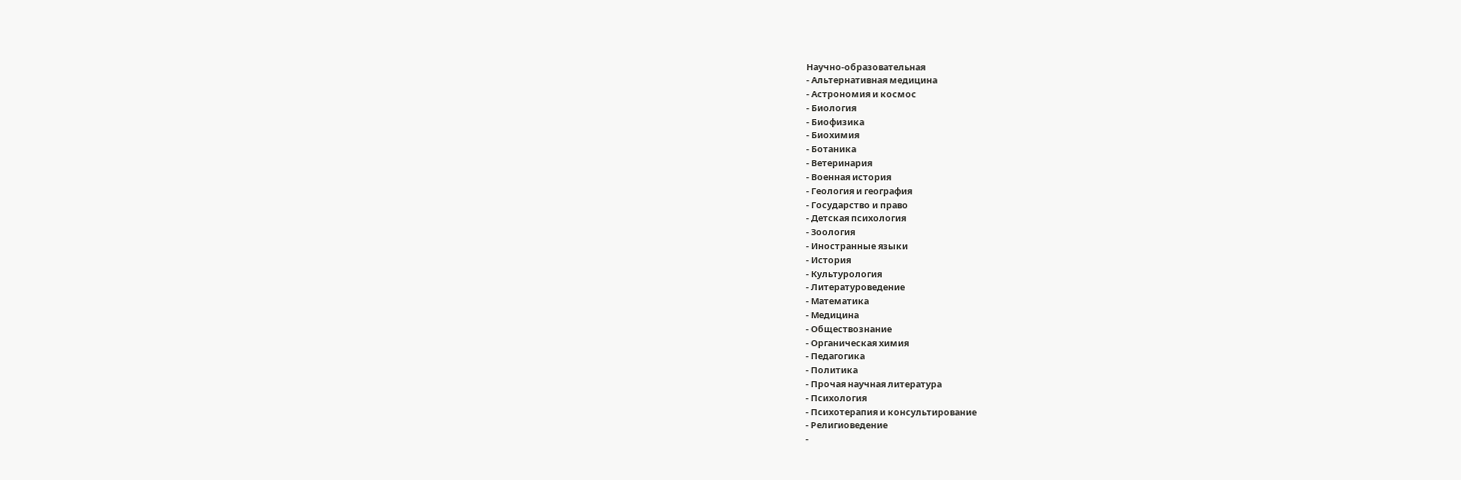Научно-образовательная
- Альтернативная медицина
- Астрономия и космос
- Биология
- Биофизика
- Биохимия
- Ботаника
- Ветеринария
- Военная история
- Геология и география
- Государство и право
- Детская психология
- Зоология
- Иностранные языки
- История
- Культурология
- Литературоведение
- Математика
- Медицина
- Обществознание
- Органическая химия
- Педагогика
- Политика
- Прочая научная литература
- Психология
- Психотерапия и консультирование
- Религиоведение
-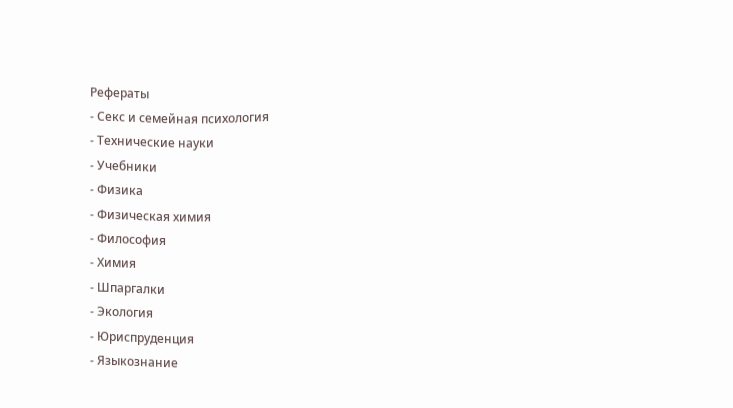Рефераты
- Секс и семейная психология
- Технические науки
- Учебники
- Физика
- Физическая химия
- Философия
- Химия
- Шпаргалки
- Экология
- Юриспруденция
- Языкознание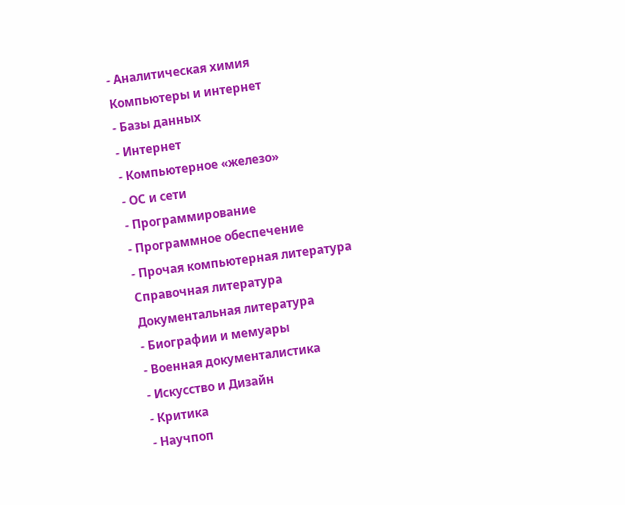- Аналитическая химия
Компьютеры и интернет
- Базы данных
- Интернет
- Компьютерное «железо»
- ОС и сети
- Программирование
- Программное обеспечение
- Прочая компьютерная литература
Справочная литература
Документальная литература
- Биографии и мемуары
- Военная документалистика
- Искусство и Дизайн
- Критика
- Научпоп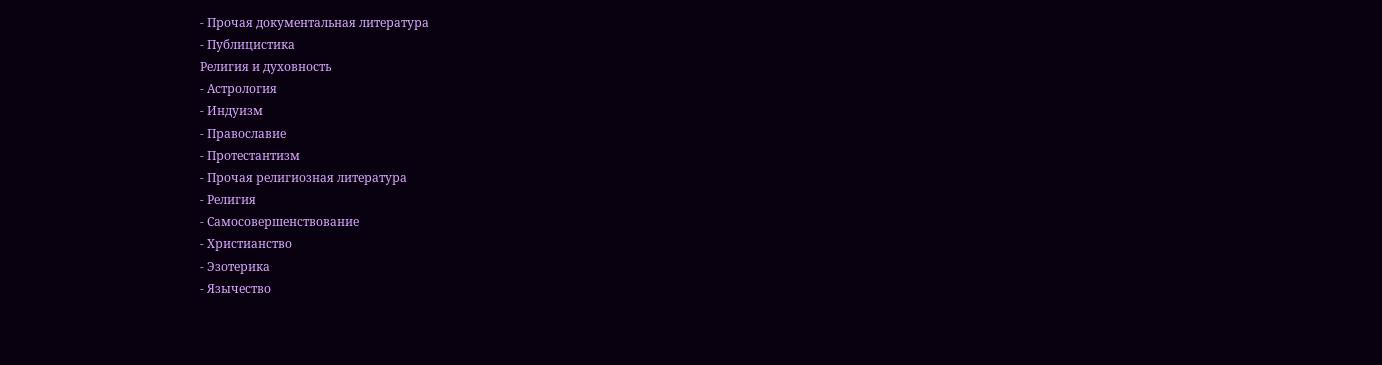- Прочая документальная литература
- Публицистика
Религия и духовность
- Астрология
- Индуизм
- Православие
- Протестантизм
- Прочая религиозная литература
- Религия
- Самосовершенствование
- Христианство
- Эзотерика
- Язычество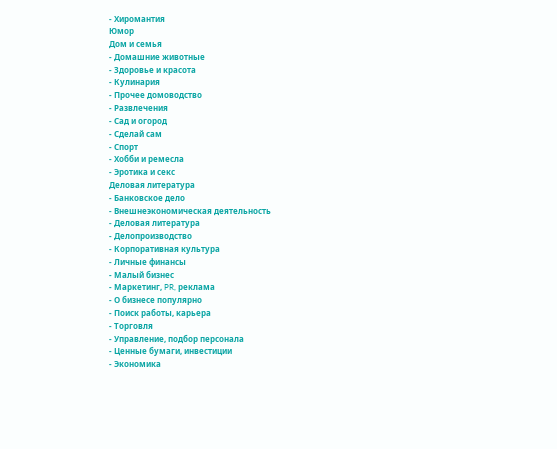- Хиромантия
Юмор
Дом и семья
- Домашние животные
- Здоровье и красота
- Кулинария
- Прочее домоводство
- Развлечения
- Сад и огород
- Сделай сам
- Спорт
- Хобби и ремесла
- Эротика и секс
Деловая литература
- Банковское дело
- Внешнеэкономическая деятельность
- Деловая литература
- Делопроизводство
- Корпоративная культура
- Личные финансы
- Малый бизнес
- Маркетинг, PR, реклама
- О бизнесе популярно
- Поиск работы, карьера
- Торговля
- Управление, подбор персонала
- Ценные бумаги, инвестиции
- Экономика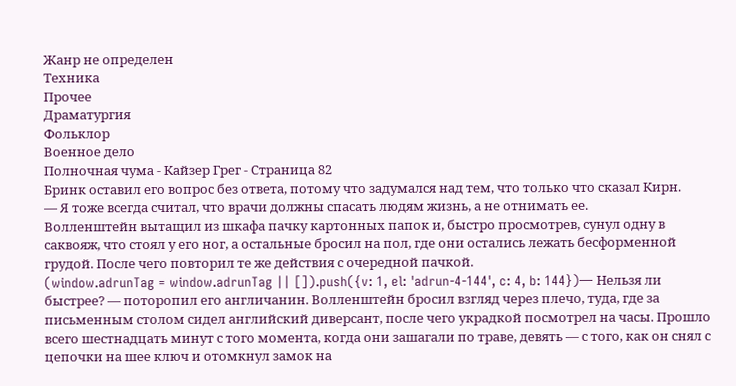Жанр не определен
Техника
Прочее
Драматургия
Фольклор
Военное дело
Полночная чума - Кайзер Грег - Страница 82
Бринк оставил его вопрос без ответа, потому что задумался над тем, что только что сказал Кирн.
— Я тоже всегда считал, что врачи должны спасать людям жизнь, а не отнимать ее.
Волленштейн вытащил из шкафа пачку картонных папок и, быстро просмотрев, сунул одну в саквояж, что стоял у его ног, а остальные бросил на пол, где они остались лежать бесформенной грудой. После чего повторил те же действия с очередной пачкой.
(window.adrunTag = window.adrunTag || []).push({v: 1, el: 'adrun-4-144', c: 4, b: 144})— Нельзя ли быстрее? — поторопил его англичанин. Волленштейн бросил взгляд через плечо, туда, где за письменным столом сидел английский диверсант, после чего украдкой посмотрел на часы. Прошло всего шестнадцать минут с того момента, когда они зашагали по траве, девять — с того, как он снял с цепочки на шее ключ и отомкнул замок на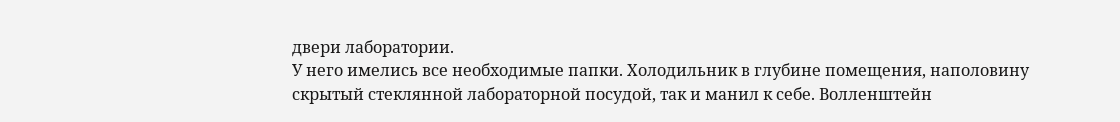двери лаборатории.
У него имелись все необходимые папки. Холодильник в глубине помещения, наполовину скрытый стеклянной лабораторной посудой, так и манил к себе. Волленштейн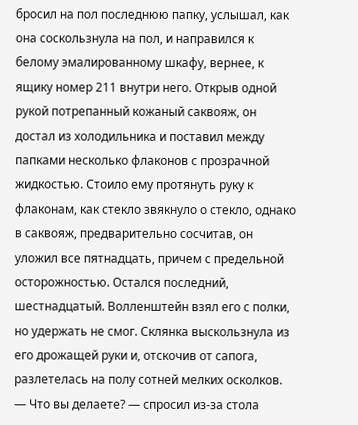бросил на пол последнюю папку, услышал, как она соскользнула на пол, и направился к белому эмалированному шкафу, вернее, к ящику номер 211 внутри него. Открыв одной рукой потрепанный кожаный саквояж, он достал из холодильника и поставил между папками несколько флаконов с прозрачной жидкостью. Стоило ему протянуть руку к флаконам, как стекло звякнуло о стекло, однако в саквояж, предварительно сосчитав, он уложил все пятнадцать, причем с предельной осторожностью. Остался последний, шестнадцатый. Волленштейн взял его с полки, но удержать не смог. Склянка выскользнула из его дрожащей руки и, отскочив от сапога, разлетелась на полу сотней мелких осколков.
— Что вы делаете? — спросил из-за стола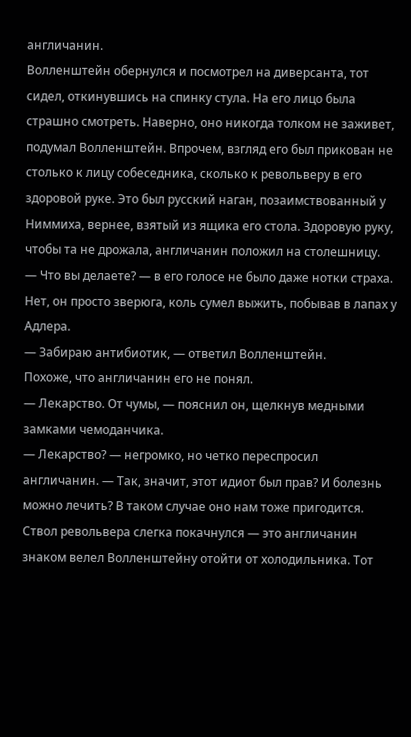англичанин.
Волленштейн обернулся и посмотрел на диверсанта, тот сидел, откинувшись на спинку стула. На его лицо была страшно смотреть. Наверно, оно никогда толком не заживет, подумал Волленштейн. Впрочем, взгляд его был прикован не столько к лицу собеседника, сколько к револьверу в его здоровой руке. Это был русский наган, позаимствованный у Ниммиха, вернее, взятый из ящика его стола. Здоровую руку, чтобы та не дрожала, англичанин положил на столешницу.
— Что вы делаете? — в его голосе не было даже нотки страха. Нет, он просто зверюга, коль сумел выжить, побывав в лапах у Адлера.
— Забираю антибиотик, — ответил Волленштейн.
Похоже, что англичанин его не понял.
— Лекарство. От чумы, — пояснил он, щелкнув медными замками чемоданчика.
— Лекарство? — негромко, но четко переспросил англичанин. — Так, значит, этот идиот был прав? И болезнь можно лечить? В таком случае оно нам тоже пригодится.
Ствол револьвера слегка покачнулся — это англичанин знаком велел Волленштейну отойти от холодильника. Тот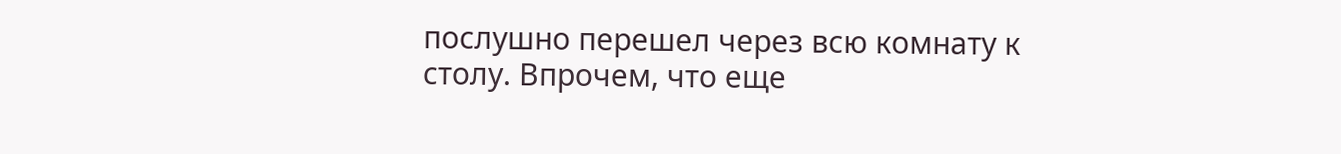послушно перешел через всю комнату к столу. Впрочем, что еще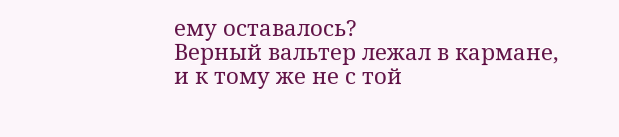ему оставалось?
Верный вальтер лежал в кармане, и к тому же не с той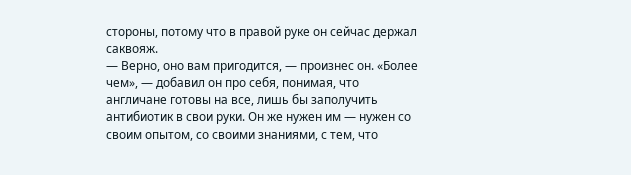стороны, потому что в правой руке он сейчас держал саквояж.
— Верно, оно вам пригодится, — произнес он. «Более чем», — добавил он про себя, понимая, что англичане готовы на все, лишь бы заполучить антибиотик в свои руки. Он же нужен им — нужен со своим опытом, со своими знаниями, с тем, что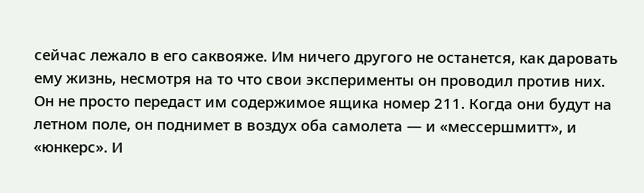сейчас лежало в его саквояже. Им ничего другого не останется, как даровать ему жизнь, несмотря на то что свои эксперименты он проводил против них.
Он не просто передаст им содержимое ящика номер 211. Когда они будут на летном поле, он поднимет в воздух оба самолета — и «мессершмитт», и «юнкерс». И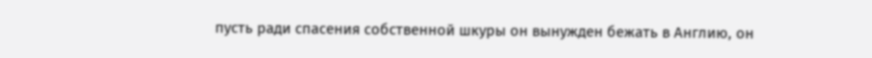пусть ради спасения собственной шкуры он вынужден бежать в Англию, он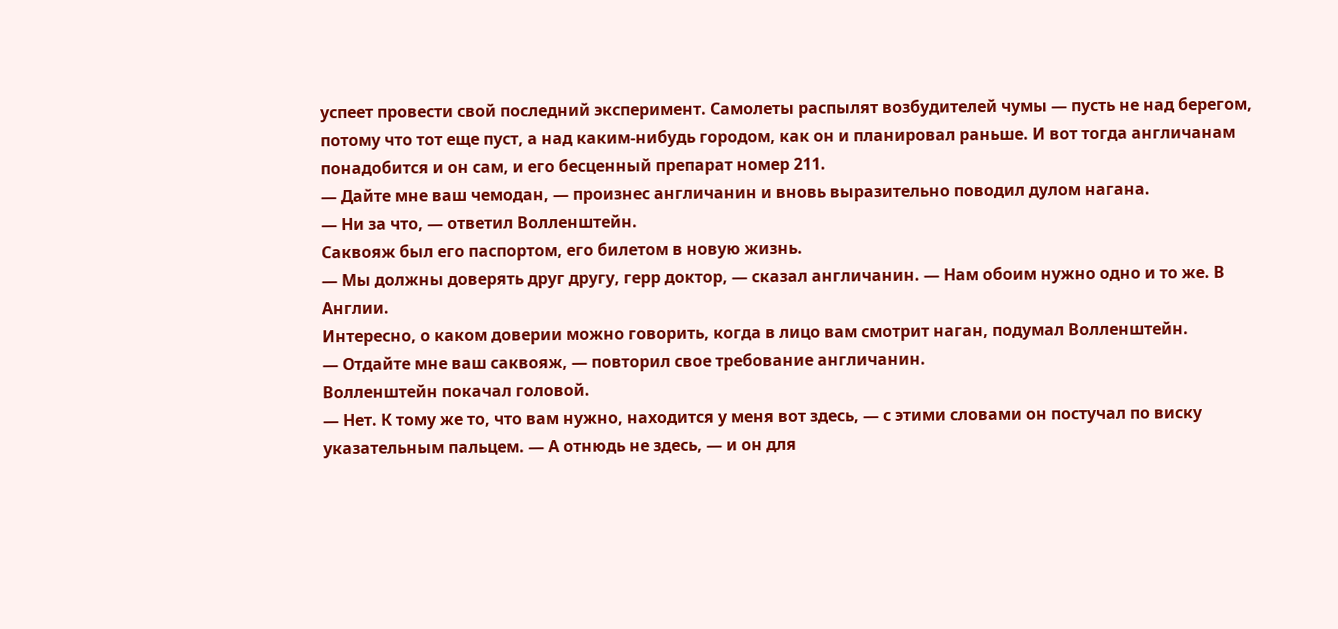успеет провести свой последний эксперимент. Самолеты распылят возбудителей чумы — пусть не над берегом, потому что тот еще пуст, а над каким-нибудь городом, как он и планировал раньше. И вот тогда англичанам понадобится и он сам, и его бесценный препарат номер 211.
— Дайте мне ваш чемодан, — произнес англичанин и вновь выразительно поводил дулом нагана.
— Ни за что, — ответил Волленштейн.
Саквояж был его паспортом, его билетом в новую жизнь.
— Мы должны доверять друг другу, герр доктор, — сказал англичанин. — Нам обоим нужно одно и то же. В Англии.
Интересно, о каком доверии можно говорить, когда в лицо вам смотрит наган, подумал Волленштейн.
— Отдайте мне ваш саквояж, — повторил свое требование англичанин.
Волленштейн покачал головой.
— Нет. К тому же то, что вам нужно, находится у меня вот здесь, — с этими словами он постучал по виску указательным пальцем. — А отнюдь не здесь, — и он для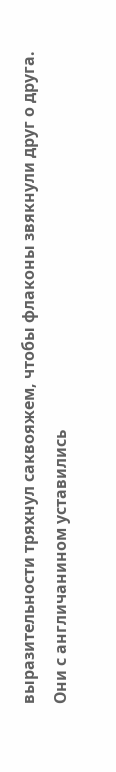выразительности тряхнул саквояжем, чтобы флаконы звякнули друг о друга.
Они с англичанином уставились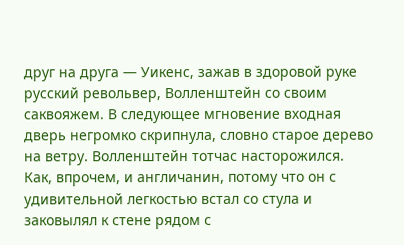друг на друга — Уикенс, зажав в здоровой руке русский револьвер, Волленштейн со своим саквояжем. В следующее мгновение входная дверь негромко скрипнула, словно старое дерево на ветру. Волленштейн тотчас насторожился. Как, впрочем, и англичанин, потому что он с удивительной легкостью встал со стула и заковылял к стене рядом с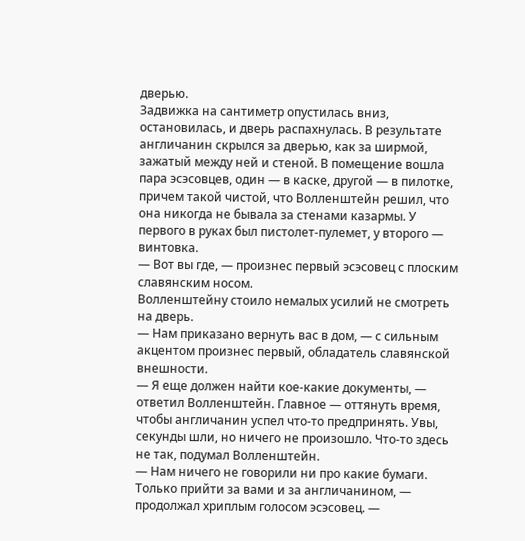дверью.
Задвижка на сантиметр опустилась вниз, остановилась, и дверь распахнулась. В результате англичанин скрылся за дверью, как за ширмой, зажатый между ней и стеной. В помещение вошла пара эсэсовцев, один — в каске, другой — в пилотке, причем такой чистой, что Волленштейн решил, что она никогда не бывала за стенами казармы. У первого в руках был пистолет-пулемет, у второго — винтовка.
— Вот вы где, — произнес первый эсэсовец с плоским славянским носом.
Волленштейну стоило немалых усилий не смотреть на дверь.
— Нам приказано вернуть вас в дом, — с сильным акцентом произнес первый, обладатель славянской внешности.
— Я еще должен найти кое-какие документы, — ответил Волленштейн. Главное — оттянуть время, чтобы англичанин успел что-то предпринять. Увы, секунды шли, но ничего не произошло. Что-то здесь не так, подумал Волленштейн.
— Нам ничего не говорили ни про какие бумаги. Только прийти за вами и за англичанином, — продолжал хриплым голосом эсэсовец. —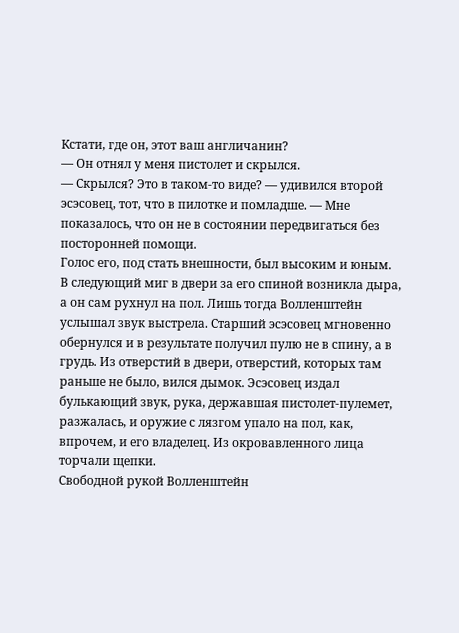Кстати, где он, этот ваш англичанин?
— Он отнял у меня пистолет и скрылся.
— Скрылся? Это в таком-то виде? — удивился второй эсэсовец, тот, что в пилотке и помладше. — Мне показалось, что он не в состоянии передвигаться без посторонней помощи.
Голос его, под стать внешности, был высоким и юным.
В следующий миг в двери за его спиной возникла дыра, а он сам рухнул на пол. Лишь тогда Волленштейн услышал звук выстрела. Старший эсэсовец мгновенно обернулся и в результате получил пулю не в спину, а в грудь. Из отверстий в двери, отверстий, которых там раньше не было, вился дымок. Эсэсовец издал булькающий звук, рука, державшая пистолет-пулемет, разжалась, и оружие с лязгом упало на пол, как, впрочем, и его владелец. Из окровавленного лица торчали щепки.
Свободной рукой Волленштейн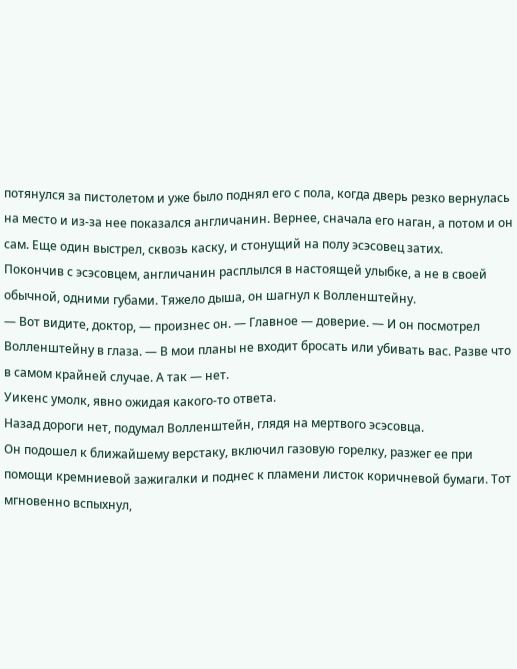потянулся за пистолетом и уже было поднял его с пола, когда дверь резко вернулась на место и из-за нее показался англичанин. Вернее, сначала его наган, а потом и он сам. Еще один выстрел, сквозь каску, и стонущий на полу эсэсовец затих.
Покончив с эсэсовцем, англичанин расплылся в настоящей улыбке, а не в своей обычной, одними губами. Тяжело дыша, он шагнул к Волленштейну.
— Вот видите, доктор, — произнес он. — Главное — доверие. — И он посмотрел Волленштейну в глаза. — В мои планы не входит бросать или убивать вас. Разве что в самом крайней случае. А так — нет.
Уикенс умолк, явно ожидая какого-то ответа.
Назад дороги нет, подумал Волленштейн, глядя на мертвого эсэсовца.
Он подошел к ближайшему верстаку, включил газовую горелку, разжег ее при помощи кремниевой зажигалки и поднес к пламени листок коричневой бумаги. Тот мгновенно вспыхнул,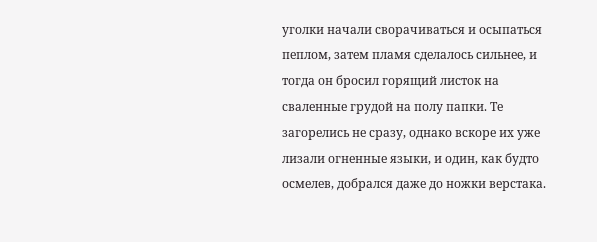уголки начали сворачиваться и осыпаться пеплом, затем пламя сделалось сильнее, и тогда он бросил горящий листок на сваленные грудой на полу папки. Те загорелись не сразу, однако вскоре их уже лизали огненные языки, и один, как будто осмелев, добрался даже до ножки верстака.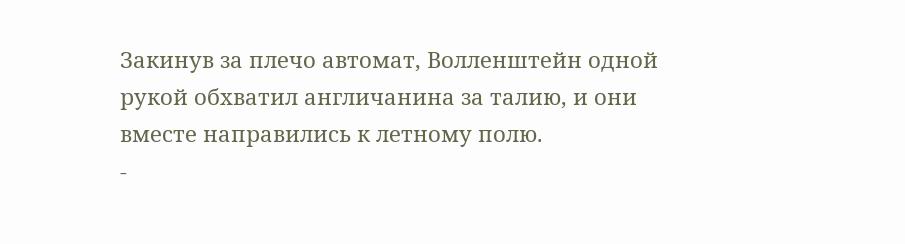Закинув за плечо автомат, Волленштейн одной рукой обхватил англичанина за талию, и они вместе направились к летному полю.
-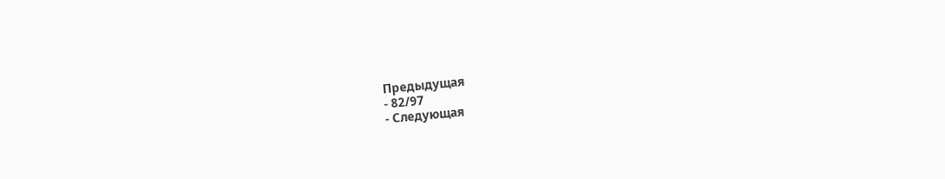Предыдущая
- 82/97
- Следующая